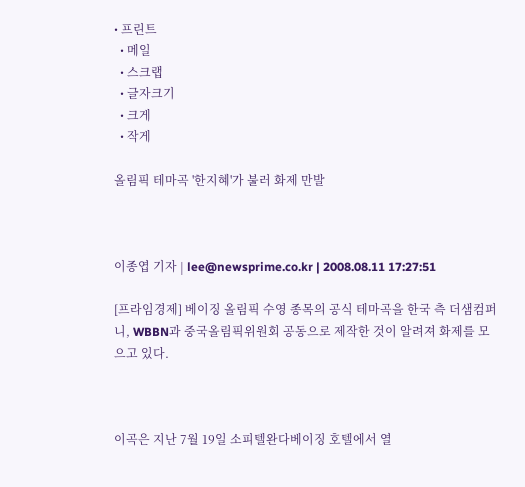• 프린트
  • 메일
  • 스크랩
  • 글자크기
  • 크게
  • 작게

올림픽 테마곡 '한지혜'가 불러 화제 만발



이종엽 기자 | lee@newsprime.co.kr | 2008.08.11 17:27:51

[프라임경제] 베이징 올림픽 수영 종목의 공식 테마곡을 한국 측 더샘컴퍼니, WBBN과 중국올림픽위원회 공동으로 제작한 것이 알려져 화제를 모으고 있다.



이곡은 지난 7월 19일 소피텔완다베이징 호텔에서 열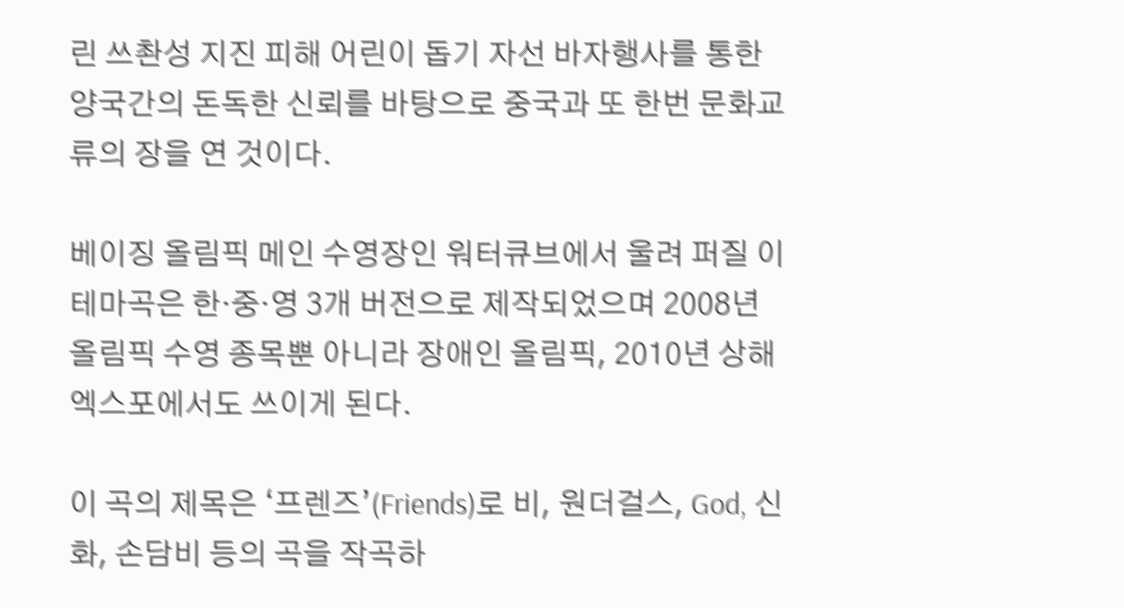린 쓰촨성 지진 피해 어린이 돕기 자선 바자행사를 통한 양국간의 돈독한 신뢰를 바탕으로 중국과 또 한번 문화교류의 장을 연 것이다.

베이징 올림픽 메인 수영장인 워터큐브에서 울려 퍼질 이 테마곡은 한·중·영 3개 버전으로 제작되었으며 2008년 올림픽 수영 종목뿐 아니라 장애인 올림픽, 2010년 상해 엑스포에서도 쓰이게 된다.

이 곡의 제목은 ‘프렌즈’(Friends)로 비, 원더걸스, God, 신화, 손담비 등의 곡을 작곡하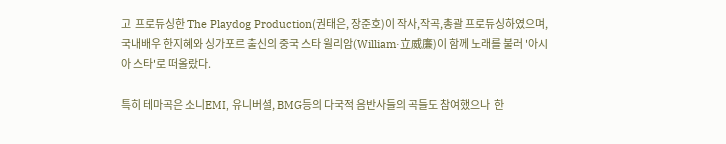고  프로듀싱한 The Playdog Production(권태은, 장준호)이 작사,작곡,총괄 프로듀싱하였으며, 국내배우 한지혜와 싱가포르 출신의 중국 스타 윌리암(William·立威廉)이 함께 노래를 불러 '아시아 스타'로 떠올랐다.

특히 테마곡은 소니EMI, 유니버셜, BMG등의 다국적 음반사들의 곡들도 참여했으나  한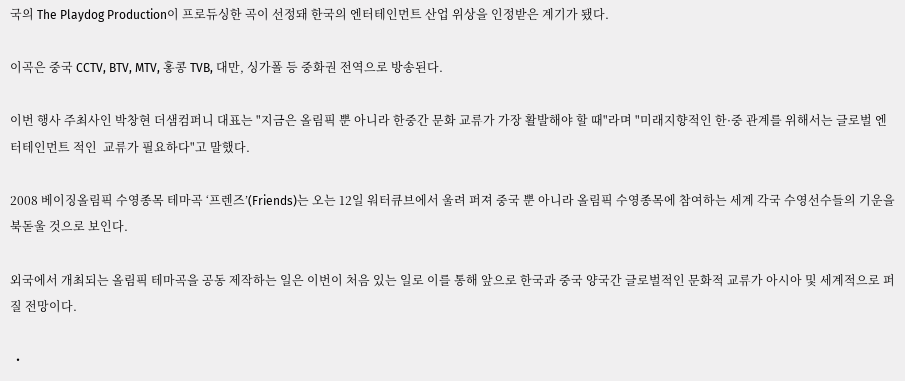국의 The Playdog Production이 프로듀싱한 곡이 선정돼 한국의 엔터테인먼트 산업 위상을 인정받은 계기가 됐다.

이곡은 중국 CCTV, BTV, MTV, 홍콩 TVB, 대만, 싱가폴 등 중화권 전역으로 방송된다.

이번 행사 주최사인 박창현 더샘컴퍼니 대표는 "지금은 올림픽 뿐 아니라 한중간 문화 교류가 가장 활발해야 할 때"라며 "미래지향적인 한·중 관계를 위해서는 글로벌 엔터테인먼트 적인  교류가 필요하다"고 말했다.

2008 베이징올림픽 수영종목 테마곡 ‘프렌즈’(Friends)는 오는 12일 워터큐브에서 울려 퍼져 중국 뿐 아니라 올림픽 수영종목에 참여하는 세계 각국 수영선수들의 기운을 북돋울 것으로 보인다.

외국에서 개최되는 올림픽 테마곡을 공동 제작하는 일은 이번이 처음 있는 일로 이를 통해 앞으로 한국과 중국 양국간 글로벌적인 문화적 교류가 아시아 및 세계적으로 퍼질 전망이다.

  •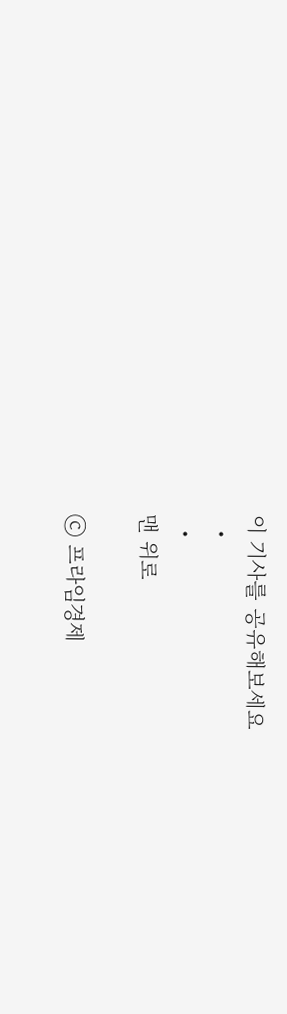이 기사를 공유해보세요
  •
  •
맨 위로

ⓒ 프라임경제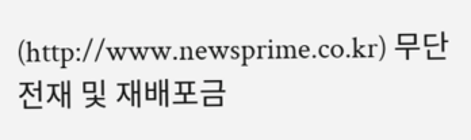(http://www.newsprime.co.kr) 무단전재 및 재배포금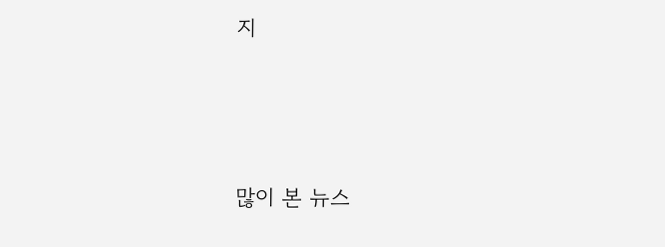지






많이 본 뉴스